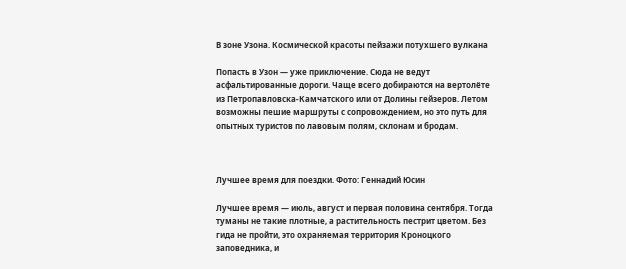В зоне Узона. Космической красоты пейзажи потухшего вулкана

Попасть в Узон — уже приключение. Сюда не ведут асфальтированные дороги. Чаще всего добираются на вертолёте из Петропавловска-Камчатского или от Долины гейзеров. Летом возможны пешие маршруты с сопровождением, но это путь для опытных туристов по лавовым полям, склонам и бродам.



Лучшее время для поездки. Фото: Геннадий Юсин

Лучшее время — июль, август и первая половина сентября. Тогда туманы не такие плотные, а растительность пестрит цветом. Без гида не пройти, это охраняемая территория Кроноцкого заповедника, и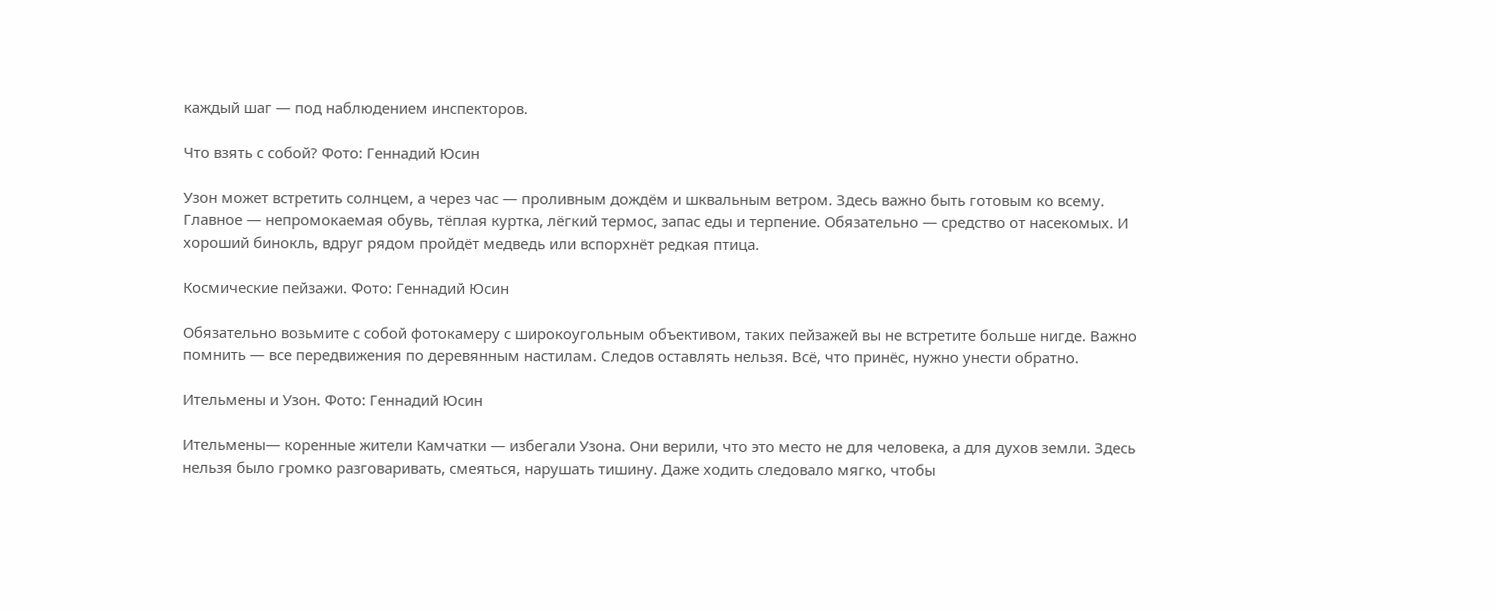каждый шаг — под наблюдением инспекторов.

Что взять с собой? Фото: Геннадий Юсин

Узон может встретить солнцем, а через час — проливным дождём и шквальным ветром. Здесь важно быть готовым ко всему. Главное — непромокаемая обувь, тёплая куртка, лёгкий термос, запас еды и терпение. Обязательно — средство от насекомых. И хороший бинокль, вдруг рядом пройдёт медведь или вспорхнёт редкая птица.

Космические пейзажи. Фото: Геннадий Юсин

Обязательно возьмите с собой фотокамеру с широкоугольным объективом, таких пейзажей вы не встретите больше нигде. Важно помнить — все передвижения по деревянным настилам. Следов оставлять нельзя. Всё, что принёс, нужно унести обратно.

Ительмены и Узон. Фото: Геннадий Юсин

Ительмены— коренные жители Камчатки — избегали Узона. Они верили, что это место не для человека, а для духов земли. Здесь нельзя было громко разговаривать, смеяться, нарушать тишину. Даже ходить следовало мягко, чтобы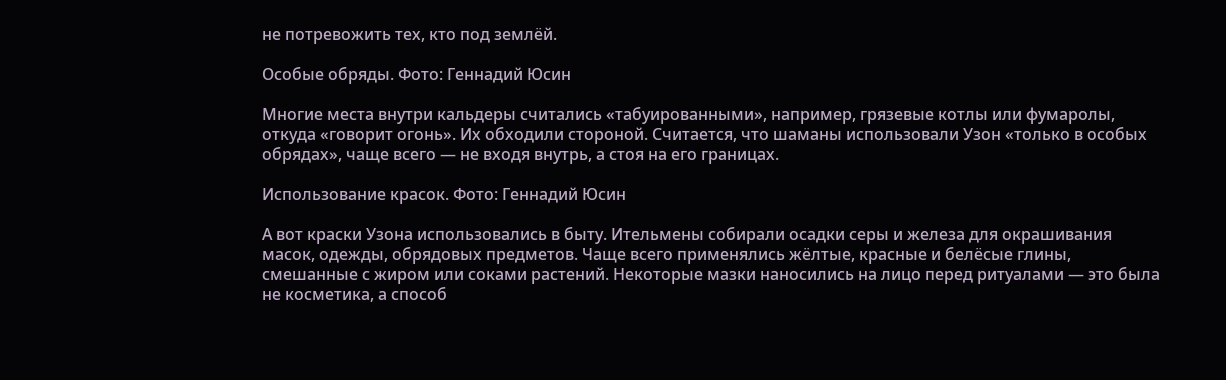не потревожить тех, кто под землёй.

Особые обряды. Фото: Геннадий Юсин

Многие места внутри кальдеры считались «табуированными», например, грязевые котлы или фумаролы, откуда «говорит огонь». Их обходили стороной. Считается, что шаманы использовали Узон «только в особых обрядах», чаще всего — не входя внутрь, а стоя на его границах.

Использование красок. Фото: Геннадий Юсин

А вот краски Узона использовались в быту. Ительмены собирали осадки серы и железа для окрашивания масок, одежды, обрядовых предметов. Чаще всего применялись жёлтые, красные и белёсые глины, смешанные с жиром или соками растений. Некоторые мазки наносились на лицо перед ритуалами — это была не косметика, а способ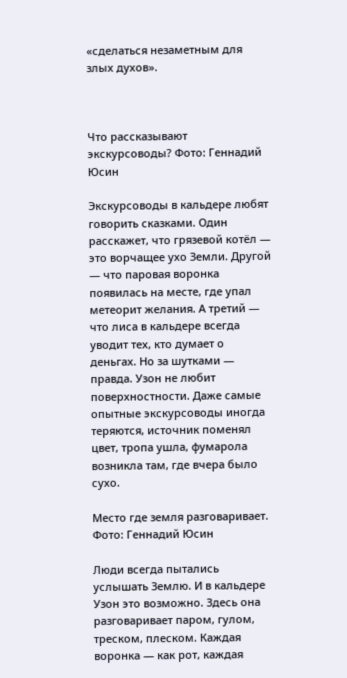«сделаться незаметным для злых духов».



Что рассказывают экскурсоводы? Фото: Геннадий Юсин

Экскурсоводы в кальдере любят говорить сказками. Один расскажет, что грязевой котёл — это ворчащее ухо Земли. Другой — что паровая воронка появилась на месте, где упал метеорит желания. А третий — что лиса в кальдере всегда уводит тех, кто думает о деньгах. Но за шутками — правда. Узон не любит поверхностности. Даже самые опытные экскурсоводы иногда теряются, источник поменял цвет, тропа ушла, фумарола возникла там, где вчера было сухо.

Место где земля разговаривает. Фото: Геннадий Юсин

Люди всегда пытались услышать Землю. И в кальдере Узон это возможно. Здесь она разговаривает паром, гулом, треском, плеском. Каждая воронка — как рот, каждая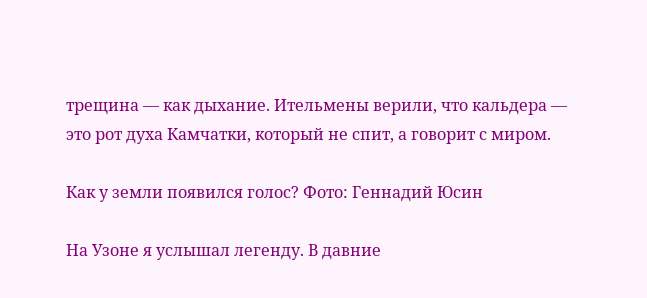трещина — как дыхание. Ительмены верили, что кальдера — это рот духа Камчатки, который не спит, а говорит с миром.

Как у земли появился голос? Фото: Геннадий Юсин

На Узоне я услышал легенду. В давние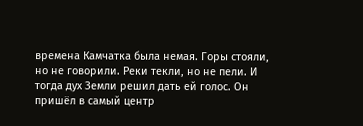времена Камчатка была немая. Горы стояли, но не говорили. Реки текли, но не пели. И тогда дух Земли решил дать ей голос. Он пришёл в самый центр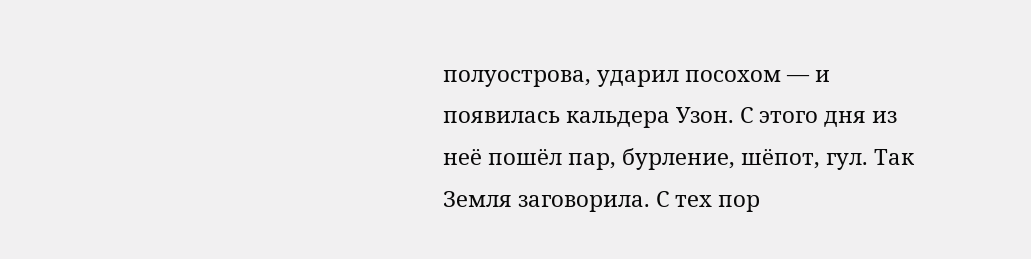полуострова, ударил посохом — и появилась кальдера Узон. С этого дня из неё пошёл пар, бурление, шёпот, гул. Так Земля заговорила. С тех пор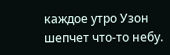каждое утро Узон шепчет что-то небу.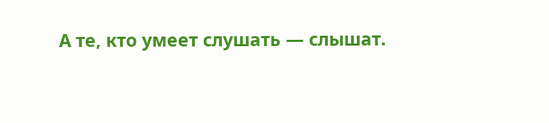А те, кто умеет слушать — слышат.